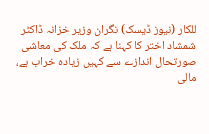للکار (نیوز ڈیسک) نگران وزیر خزانہ ڈاکٹر شمشاد اختر کا کہنا ہے کہ ملک کی معاشی صورتحال اندازے سے کہیں زیادہ خراب ہے، مالی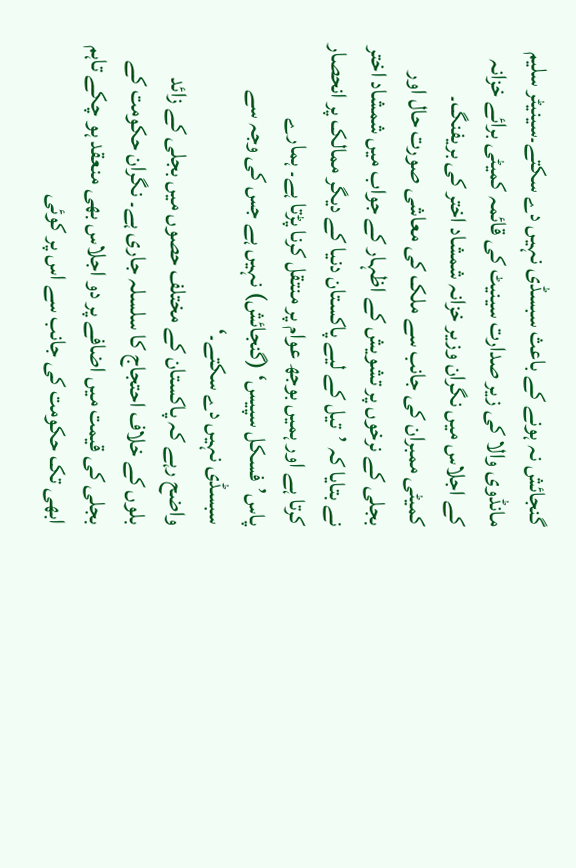گنجائش نہ ہونے کے باعث سبسڈی نہیں دے سکتے۔سینیٹر سلیم مانڈوی والا کی زیر صدارت سینیٹ کی قائمہ کمیٹی برائے خزانہ کے اجلاس میں نگران وزیر خزانہ شمشاد اختر کی بریفنگ۔
کمیٹی ممبران کی جانب سے ملک کی معاشی صورت حال اور بجلی کے نرخوں پر تشویش کے اظہار کے جواب میں شمشاد اختر نے بتایا کہ ’تیل کے لیے پاکستان دنیا کے دیگر ممالک پر انحصار کرتا ہے اور ہمیں بوجھ عوام پر منتقل کرنا پڑتا ہے۔ ہمارے پاس’فسکل سپیس‘ (گنجائش) نہیں ہے جس کی وجہ سے سبسڈی نہیں دے سکتے۔‘
واضح رہے کہ پاکستان کے مختلف حصوں میں بجلی کے زائد بلوں کے خلاف احتجاج کا سلسلہ جاری ہے۔ نگران حکومت کے بجلی کی قیمت میں اضافے پر دو اجلاس بھی منعقد ہو چکے تاہم ابھی تک حکومت کی جانب سے اس پر کوئی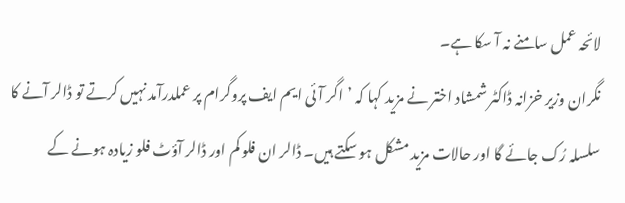لائحہ عمل سامنے نہ آ سکا ہے۔
نگران وزیر خزانہ ڈاکٹر شمشاد اختر نے مزید کہا کہ ’اگر آئی ایم ایف پروگرام پر عملدرآمد نہیں کرتے تو ڈالر آنے کا سلسلہ رُک جائے گا اور حالات مزید مشکل ہو سکتے ہیں۔ ڈالر ان فلو کم اور ڈالر آؤٹ فلو زیادہ ہونے کے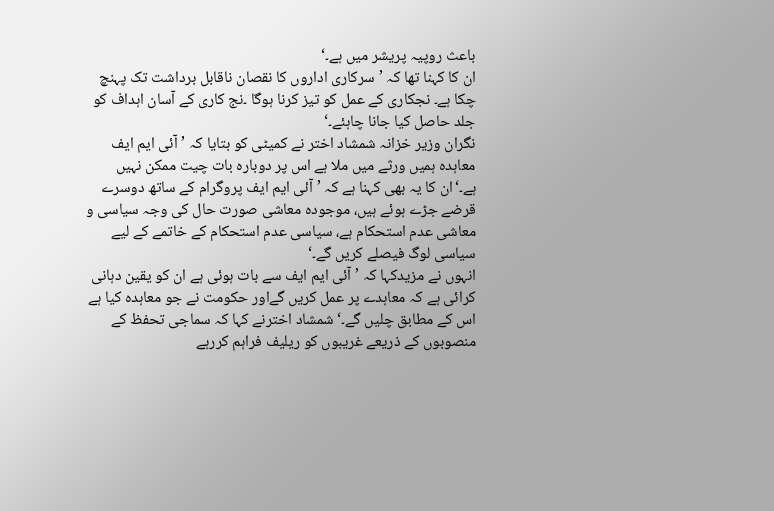باعث روپیہ پریشر میں ہے۔‘
ان کا کہنا تھا کہ ’سرکاری اداروں کا نقصان ناقابل برداشت تک پہنچ چکا ہے۔ نجکاری کے عمل کو تیز کرنا ہوگا ۔نج کاری کے آسان اہداف کو جلد حاصل کیا جانا چاہئے۔‘
نگران وزیر خزانہ شمشاد اختر نے کمیٹی کو بتایا کہ ’آئی ایم ایف معاہدہ ہمیں ورثے میں ملا ہے اس پر دوبارہ بات چیت ممکن نہیں ہے۔‘ان کا یہ بھی کہنا ہے کہ ’آئی ایم ایف پروگرام کے ساتھ دوسرے قرضے جڑے ہوئے ہیں، موجودہ معاشی صورت حال کی وجہ سیاسی و معاشی عدم استحکام ہے، سیاسی عدم استحکام کے خاتمے کے لیے سیاسی لوگ فیصلے کریں گے۔‘
انہوں نے مزیدکہا کہ ’آئی ایم ایف سے بات ہوئی ہے ان کو یقین دہانی کرائی ہے کہ معاہدے پر عمل کریں گےاور حکومت نے جو معاہدہ کیا ہے اس کے مطابق چلیں گے۔‘ شمشاد اخترنے کہا کہ سماجی تحفظ کے منصوبوں کے ذریعے غریبوں کو ریلیف فراہم کررہے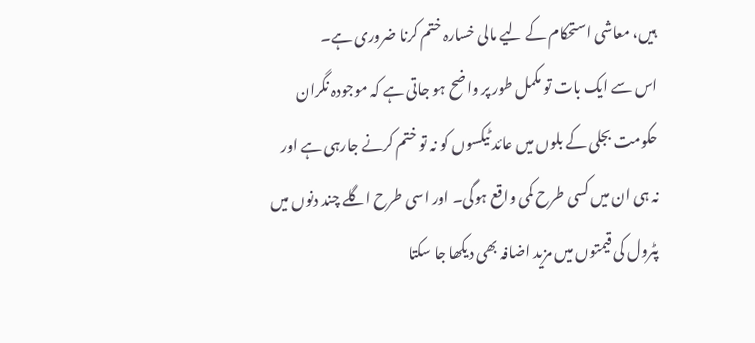ہیں، معاشی استحکام کے لیے مالی خسارہ ختم کرنا ضروری ہے۔
اس سے ایک بات تو مکمل طور پر واضح ہو جاتی ہے کہ موجودہ نگران حکومت بجلی کے بلوں میں عائد ٹیکسوں کو نہ تو ختم کرنے جارہی ہے اور نہ ہی ان میں کسی طرح کمی واقع ہوگی۔ اور اسی طرح اگلے چند دنوں میں پٹرول کی قیمتوں میں مزید اضافہ بھی دیکھا جا سکتا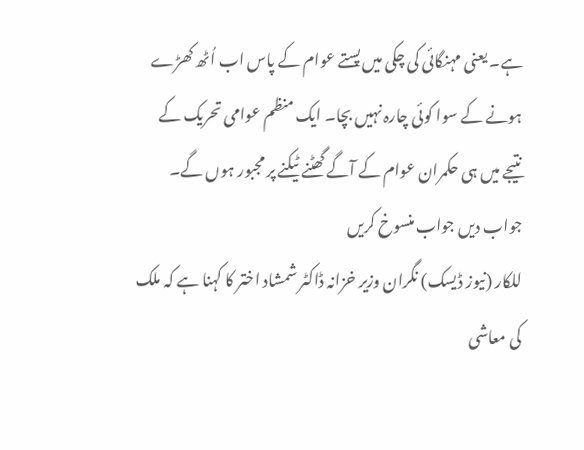ہے۔ یعنی مہنگائی کی چکی میں پستے عوام کے پاس اب اُٹھ کھڑے ہونے کے سوا کوئی چارہ نہیں بچا۔ ایک منظم عوامی تحریک کے نتیجے میں ہی حکمران عوام کے آگے گھٹنے ٹیکنے پر مجبور ہوں گے۔
جواب دیں جواب منسوخ کریں
للکار (نیوز ڈیسک) نگران وزیر خزانہ ڈاکٹر شمشاد اختر کا کہنا ہے کہ ملک کی معاشی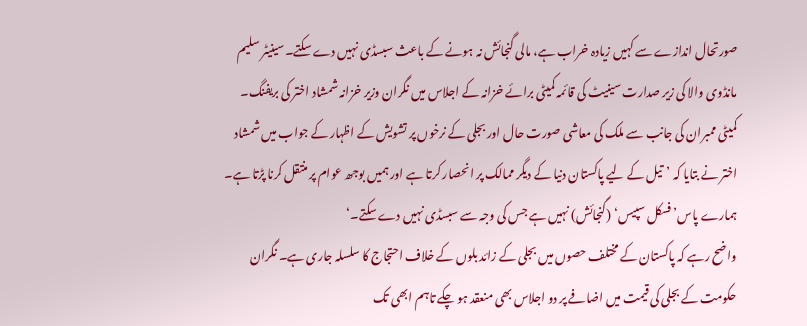صورتحال اندازے سے کہیں زیادہ خراب ہے، مالی گنجائش نہ ہونے کے باعث سبسڈی نہیں دے سکتے۔سینیٹر سلیم مانڈوی والا کی زیر صدارت سینیٹ کی قائمہ کمیٹی برائے خزانہ کے اجلاس میں نگران وزیر خزانہ شمشاد اختر کی بریفنگ۔
کمیٹی ممبران کی جانب سے ملک کی معاشی صورت حال اور بجلی کے نرخوں پر تشویش کے اظہار کے جواب میں شمشاد اختر نے بتایا کہ ’تیل کے لیے پاکستان دنیا کے دیگر ممالک پر انحصار کرتا ہے اور ہمیں بوجھ عوام پر منتقل کرنا پڑتا ہے۔ ہمارے پاس’فسکل سپیس‘ (گنجائش) نہیں ہے جس کی وجہ سے سبسڈی نہیں دے سکتے۔‘
واضح رہے کہ پاکستان کے مختلف حصوں میں بجلی کے زائد بلوں کے خلاف احتجاج کا سلسلہ جاری ہے۔ نگران حکومت کے بجلی کی قیمت میں اضافے پر دو اجلاس بھی منعقد ہو چکے تاہم ابھی تک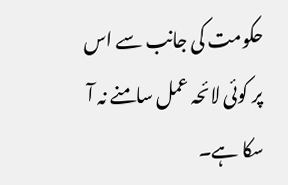حکومت کی جانب سے اس پر کوئی لائحہ عمل سامنے نہ آ سکا ہے۔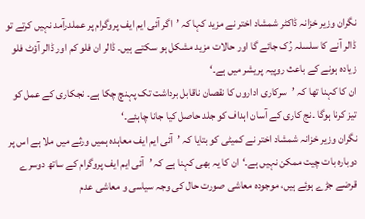نگران وزیر خزانہ ڈاکٹر شمشاد اختر نے مزید کہا کہ ’اگر آئی ایم ایف پروگرام پر عملدرآمد نہیں کرتے تو ڈالر آنے کا سلسلہ رُک جائے گا اور حالات مزید مشکل ہو سکتے ہیں۔ ڈالر ان فلو کم اور ڈالر آؤٹ فلو زیادہ ہونے کے باعث روپیہ پریشر میں ہے۔‘
ان کا کہنا تھا کہ ’سرکاری اداروں کا نقصان ناقابل برداشت تک پہنچ چکا ہے۔ نجکاری کے عمل کو تیز کرنا ہوگا ۔نج کاری کے آسان اہداف کو جلد حاصل کیا جانا چاہئے۔‘
نگران وزیر خزانہ شمشاد اختر نے کمیٹی کو بتایا کہ ’آئی ایم ایف معاہدہ ہمیں ورثے میں ملا ہے اس پر دوبارہ بات چیت ممکن نہیں ہے۔‘ان کا یہ بھی کہنا ہے کہ ’آئی ایم ایف پروگرام کے ساتھ دوسرے قرضے جڑے ہوئے ہیں، موجودہ معاشی صورت حال کی وجہ سیاسی و معاشی عدم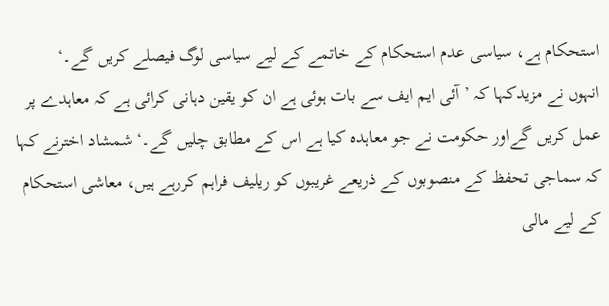استحکام ہے، سیاسی عدم استحکام کے خاتمے کے لیے سیاسی لوگ فیصلے کریں گے۔‘
انہوں نے مزیدکہا کہ ’آئی ایم ایف سے بات ہوئی ہے ان کو یقین دہانی کرائی ہے کہ معاہدے پر عمل کریں گےاور حکومت نے جو معاہدہ کیا ہے اس کے مطابق چلیں گے۔‘ شمشاد اخترنے کہا کہ سماجی تحفظ کے منصوبوں کے ذریعے غریبوں کو ریلیف فراہم کررہے ہیں، معاشی استحکام کے لیے مالی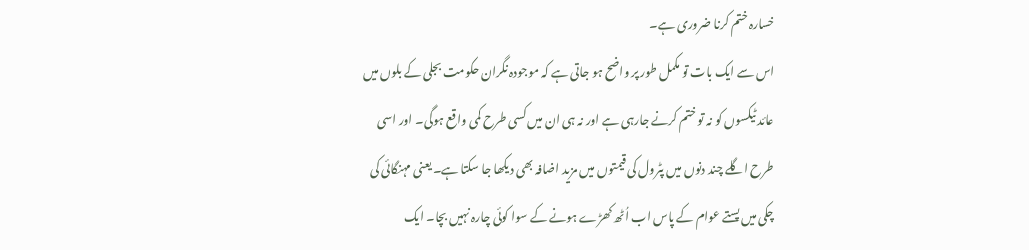خسارہ ختم کرنا ضروری ہے۔
اس سے ایک بات تو مکمل طور پر واضح ہو جاتی ہے کہ موجودہ نگران حکومت بجلی کے بلوں میں عائد ٹیکسوں کو نہ تو ختم کرنے جارہی ہے اور نہ ہی ان میں کسی طرح کمی واقع ہوگی۔ اور اسی طرح اگلے چند دنوں میں پٹرول کی قیمتوں میں مزید اضافہ بھی دیکھا جا سکتا ہے۔ یعنی مہنگائی کی چکی میں پستے عوام کے پاس اب اُٹھ کھڑے ہونے کے سوا کوئی چارہ نہیں بچا۔ ایک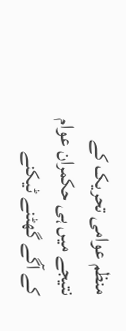منظم عوامی تحریک کے نتیجے میں ہی حکمران عوام کے آگے گھٹنے ٹیکنے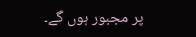پر مجبور ہوں گے۔